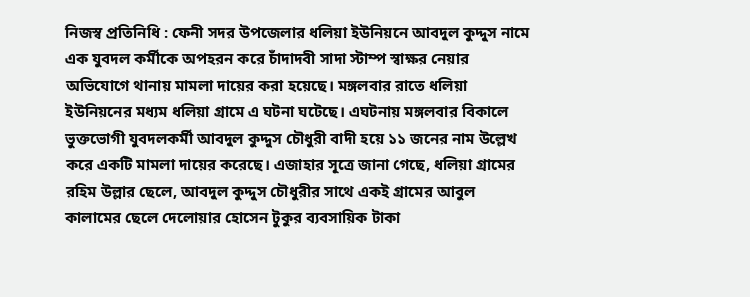নিজস্ব প্রতিনিধি : ফেনী সদর উপজেলার ধলিয়া ইউনিয়নে আবদুল কুদ্দুস নামে এক যুবদল কর্মীকে অপহরন করে চাঁদাদবী সাদা স্টাম্প স্বাক্ষর নেয়ার অভিযোগে থানায় মামলা দায়ের করা হয়েছে। মঙ্গলবার রাতে ধলিয়া ইউনিয়নের মধ্যম ধলিয়া গ্রামে এ ঘটনা ঘটেছে। এঘটনায় মঙ্গলবার বিকালে ভুক্তভোগী যুবদলকর্মী আবদুল কুদ্দুস চৌধুরী বাদী হয়ে ১১ জনের নাম উল্লেখ করে একটি মামলা দায়ের করেছে। এজাহার সূত্রে জানা গেছে, ধলিয়া গ্রামের রহিম উল্লার ছেলে, আবদুল কুদ্দুস চৌধুরীর সাথে একই গ্রামের আবুল কালামের ছেলে দেলোয়ার হোসেন টুকুর ব্যবসায়িক টাকা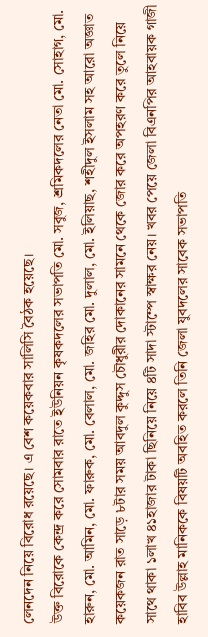লেনদেন নিয়ে বিরোধ রয়েছে। এ বেশ কয়েকবার সালিসি বৈঠক হয়েছে।
উক্ত বিরোকে কেন্দ্র করে সোমবার রাতে ইউনিয়ন কৃষকদলের সভাপতি মো. সবুজ, শ্রমিকদলের নেতা মো. সোহাগ, মো. হারুন, মো. আমিন, মো. ফারুক, মো. বেলাল, মো. জহির মো. দুলাল, মো. ইলিয়াছ, শহীদুল ইসলাম সহ আরো অজ্ঞাত কয়েকজন রাত সাড়ে ৮টার সময় আবদুল কুদ্দুস চৌধুরীর দোকানের সামনে থেকে জোর করে অপহরণ করে তুলে নিয়ে সাথে থাকা ১লাখ ৪১হাজার টাকা ছিনিয়ে নিয়ে ৪টি সাদা স্টাম্পে স্বাক্ষর নেয়। খবর পেয়ে জেলা বিএনপির আহবায়ক গাজী হাবিব উল্লাহ মানিককে বিষয়টি অবহিত করলে তিনি জেলা যুবদলের সাবেক সভাপতি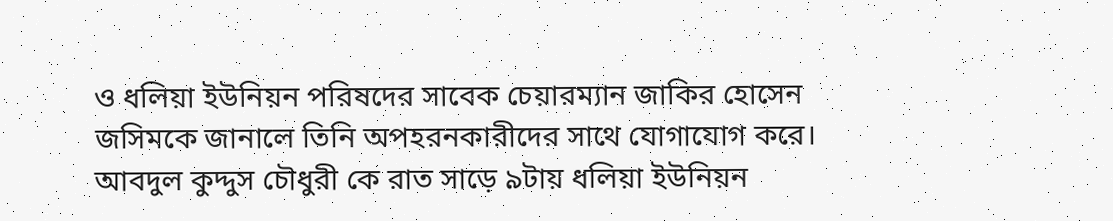ও ধলিয়া ইউনিয়ন পরিষদের সাবেক চেয়ারম্যান জাকির হোসেন জসিমকে জানালে তিনি অপহরনকারীদের সাথে যোগাযোগ করে। আবদুল কুদ্দুস চৌধুরী কে রাত সাড়ে ৯টায় ধলিয়া ইউনিয়ন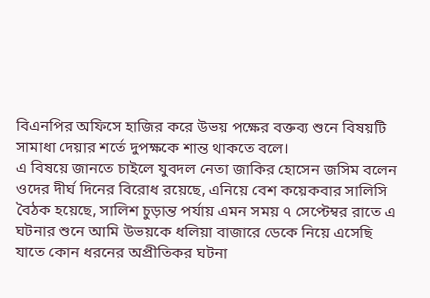বিএনপির অফিসে হাজির করে উভয় পক্ষের বক্তব্য শুনে বিষয়টি সামাধা দেয়ার শর্তে দুপক্ষকে শান্ত থাকতে বলে।
এ বিষয়ে জানতে চাইলে যুবদল নেতা জাকির হোসেন জসিম বলেন ওদের দীর্ঘ দিনের বিরোধ রয়েছে, এনিয়ে বেশ কয়েকবার সালিসি বৈঠক হয়েছে, সালিশ চুড়ান্ত পর্যায় এমন সময় ৭ সেপ্টেম্বর রাতে এ ঘটনার শুনে আমি উভয়কে ধলিয়া বাজারে ডেকে নিয়ে এসেছি যাতে কোন ধরনের অপ্রীতিকর ঘটনা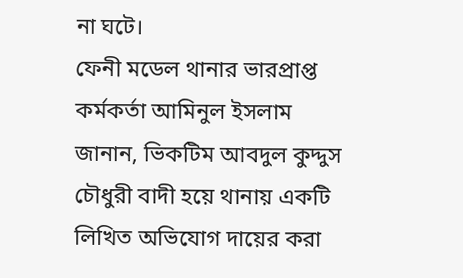না ঘটে।
ফেনী মডেল থানার ভারপ্রাপ্ত কর্মকর্তা আমিনুল ইসলাম জানান, ভিকটিম আবদুল কুদ্দুস চৌধুরী বাদী হয়ে থানায় একটি লিখিত অভিযোগ দায়ের করা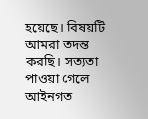হয়েছে। বিষয়টি আমরা তদন্ত করছি। সত্যতা পাওয়া গেলে আইনগত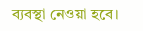ব্যবস্থা নেওয়া হবে।